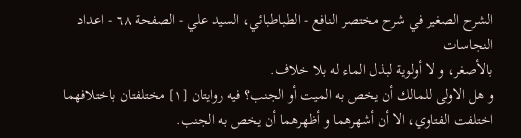الشرح الصغير في شرح مختصر النافع - الطباطبائي، السيد علي - الصفحة ٦٨ - اعداد النجاسات
بالأصغر، و لا أولوية لبذل الماء له بلا خلاف.
و هل الاولى للمالك أن يخص به الميت أو الجنب؟ فيه روايتان [١] مختلفتان باختلافهما اختلفت الفتاوي، الا أن أشهرهما و أظهرهما أن يخص به الجنب.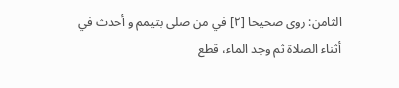الثامن: روى صحيحا [٢] في من صلى بتيمم و أحدث في أثناء الصلاة ثم وجد الماء، قطع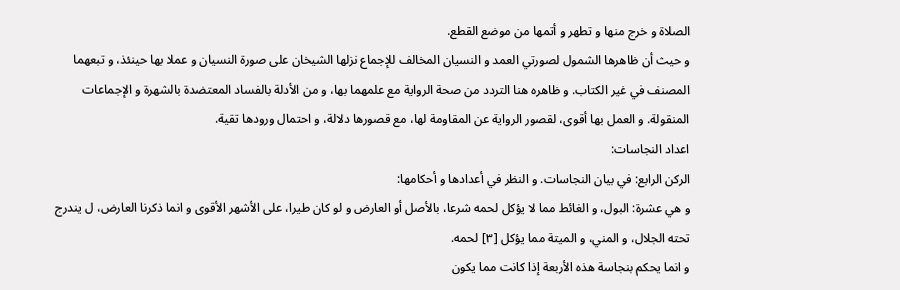الصلاة و خرج منها و تطهر و أتمها من موضع القطع.
و حيث أن ظاهرها الشمول لصورتي العمد و النسيان المخالف للإجماع نزلها الشيخان على صورة النسيان و عملا بها حينئذ، و تبعهما المصنف في غير الكتاب. و ظاهره هنا التردد من صحة الرواية مع علمهما بها، و من الأدلة بالفساد المعتضدة بالشهرة و الإجماعات المنقولة. و العمل بها أقوى، لقصور الرواية عن المقاومة لها، مع قصورها دلالة، و احتمال ورودها تقية.
اعداد النجاسات:
الركن الرابع: في بيان النجاسات. و النظر في أعدادها و أحكامها:
و هي عشرة: البول، و الغائط مما لا يؤكل لحمه شرعا، بالأصل أو العارض و لو كان طيرا، على الأشهر الأقوى و انما ذكرنا العارض، ل يندرج تحته الجلال، و المني، و الميتة مما يؤكل [٣] لحمه.
و انما يحكم بنجاسة هذه الأربعة إذا كانت مما يكون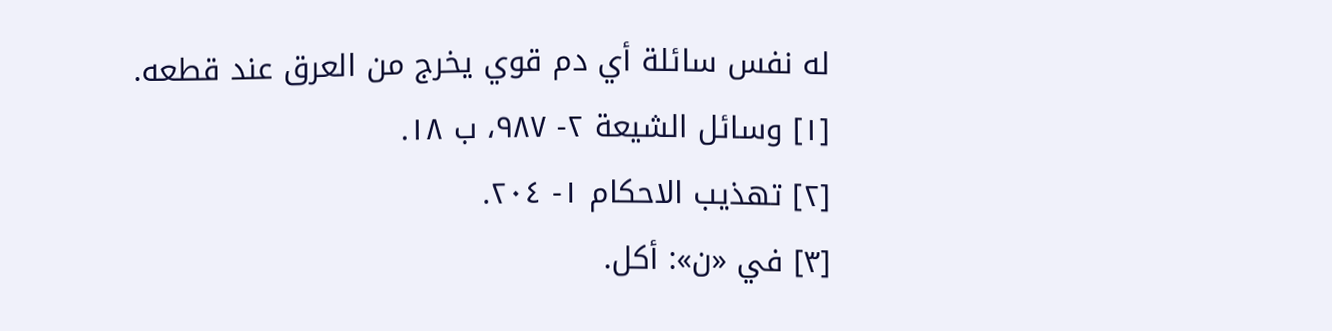له نفس سائلة أي دم قوي يخرج من العرق عند قطعه.
[١] وسائل الشيعة ٢- ٩٨٧، ب ١٨.
[٢] تهذيب الاحكام ١- ٢٠٤.
[٣] في «ن»: أكل.